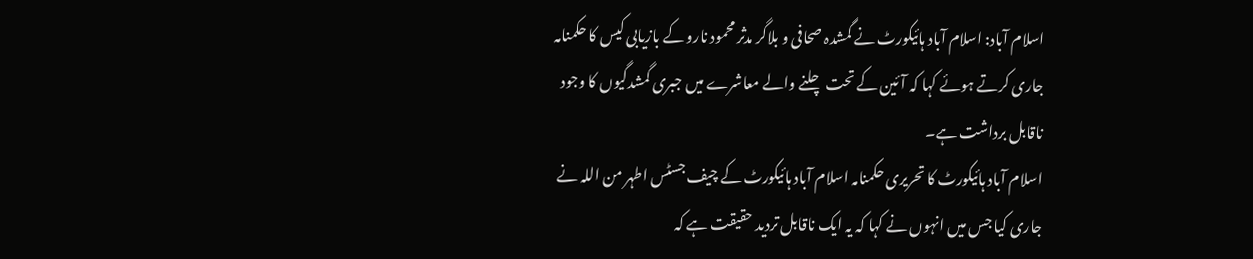اسلام آباد: اسلام آباد ہائیکورٹ نے گمشدہ صحافی و بلاگر مدثر محمود نارو کے بازیابی کیس کا حکمنامہ جاری کرتے ہوئے کہا کہ آئین کے تحت چلنے والے معاشرے میں جبری گمشدگیوں کا وجود ناقابل برداشت ہے۔
اسلام آباد ہائیکورٹ کا تحریری حکمنامہ اسلام آباد ہائیکورٹ کے چیف جسٹس اطہر من اللہ نے جاری کیا جس میں انہوں نے کہا کہ یہ ایک ناقابل تردید حقیقت ہے کہ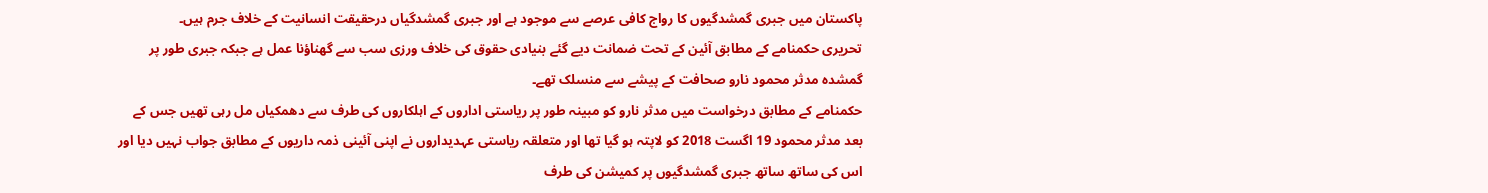پاکستان میں جبری گمشدگیوں کا رواج کافی عرصے سے موجود ہے اور جبری گمشدگیاں درحقیقت انسانیت کے خلاف جرم ہیں۔
تحریری حکمنامے کے مطابق آئین کے تحت ضمانت دیے گئے بنیادی حقوق کی خلاف ورزی سب سے گھناؤنا عمل ہے جبکہ جبری طور پر گمشدہ مدثر محمود نارو صحافت کے پیشے سے منسلک تھے۔
حکمنامے کے مطابق درخواست میں مدثر نارو کو مبینہ طور پر ریاستی اداروں کے اہلکاروں کی طرف سے دھمکیاں مل رہی تھیں جس کے بعد مدثر محمود 19 اگست 2018 کو لاپتہ ہو گیا تھا اور متعلقہ ریاستی عہدیداروں نے اپنی آئینی ذمہ داریوں کے مطابق جواب نہیں دیا اور اس کی ساتھ ساتھ جبری گمشدگیوں پر کمیشن کی طرف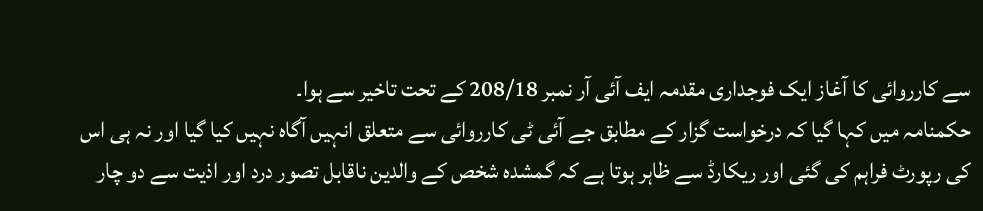سے کارروائی کا آغاز ایک فوجداری مقدمہ ایف آئی آر نمبر 208/18 کے تحت تاخیر سے ہوا۔
حکمنامہ میں کہا گیا کہ درخواست گزار کے مطابق جے آئی ٹی کارروائی سے متعلق انہیں آگاہ نہیں کیا گیا اور نہ ہی اس کی رپورٹ فراہم کی گئی اور ریکارڈ سے ظاہر ہوتا ہے کہ گمشدہ شخص کے والدین ناقابل تصور درد اور اذیت سے دو چار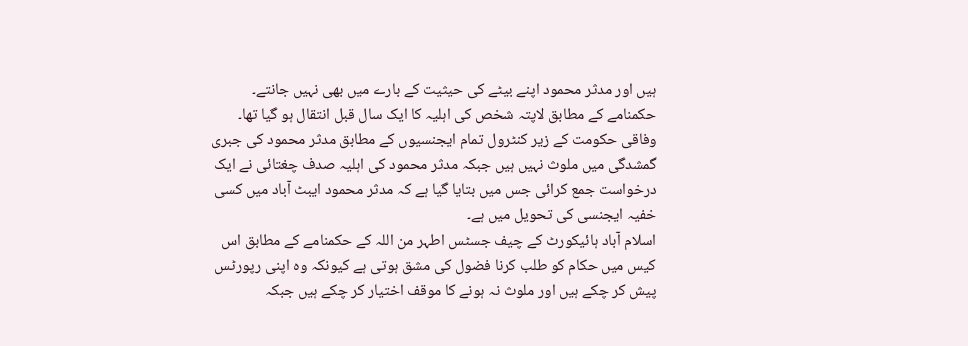ہیں اور مدثر محمود اپنے بیٹے کی حیثیت کے بارے میں بھی نہیں جانتے۔
حکمنامے کے مطابق لاپتہ شخص کی اہلیہ کا ایک سال قبل انتقال ہو گیا تھا۔ وفاقی حکومت کے زیر کنٹرول تمام ایجنسیوں کے مطابق مدثر محمود کی جبری گمشدگی میں ملوث نہیں ہیں جبکہ مدثر محمود کی اہلیہ صدف چغتائی نے ایک درخواست جمع کرائی جس میں بتایا گیا ہے کہ مدثر محمود ایبٹ آباد میں کسی خفیہ ایجنسی کی تحویل میں ہے۔
اسلام آباد ہائیکورٹ کے چیف جسٹس اطہر من اللہ کے حکمنامے کے مطابق اس کیس میں حکام کو طلب کرنا فضول کی مشق ہوتی ہے کیونکہ وہ اپنی رپورٹس پیش کر چکے ہیں اور ملوث نہ ہونے کا موقف اختیار کر چکے ہیں جبکہ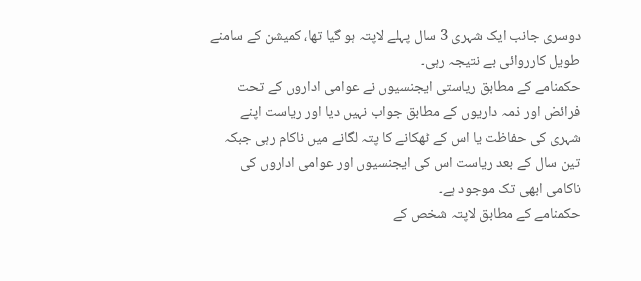دوسری جانب ایک شہری 3 سال پہلے لاپتہ ہو گیا تھا، کمیشن کے سامنے طویل کارروائی بے نتیجہ رہی۔
حکمنامے کے مطابق ریاستی ایجنسیوں نے عوامی اداروں کے تحت فرائض اور ذمہ داریوں کے مطابق جواب نہیں دیا اور ریاست اپنے شہری کی حفاظت یا اس کے ٹھکانے کا پتہ لگانے میں ناکام رہی جبکہ تین سال کے بعد ریاست اس کی ایجنسیوں اور عوامی اداروں کی ناکامی ابھی تک موجود ہے۔
حکمنامے کے مطابق لاپتہ شخص کے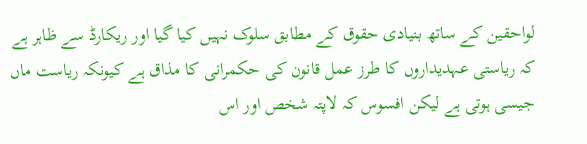لواحقین کے ساتھ بنیادی حقوق کے مطابق سلوک نہیں کیا گیا اور ریکارڈ سے ظاہر ہے کہ ریاستی عہدیداروں کا طرز عمل قانون کی حکمرانی کا مذاق ہے کیونکہ ریاست ماں جیسی ہوتی ہے لیکن افسوس کہ لاپتہ شخص اور اس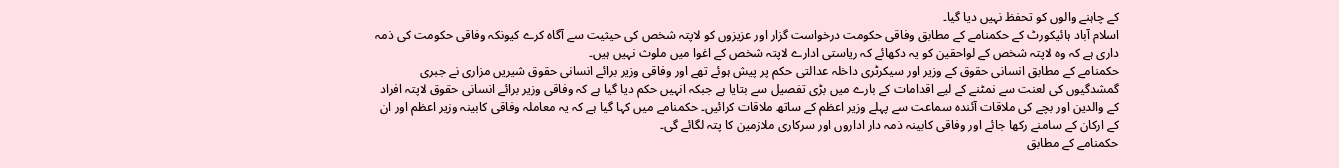کے چاہنے والوں کو تحفظ نہیں دیا گیا۔
اسلام آباد ہائیکورٹ کے حکمنامے کے مطابق وفاقی حکومت درخواست گزار اور عزیزوں کو لاپتہ شخص کی حیثیت سے آگاہ کرے کیونکہ وفاقی حکومت کی ذمہ داری ہے کہ وہ لاپتہ شخص کے لواحقین کو یہ دکھائے کہ ریاستی ادارے لاپتہ شخص کے اغوا میں ملوث نہیں ہیں۔
حکمنامے کے مطابق انسانی حقوق کے وزیر اور سیکرٹری داخلہ عدالتی حکم پر پیش ہوئے تھے اور وفاقی وزیر برائے انسانی حقوق شیریں مزاری نے جبری گمشدگیوں کی لعنت سے نمٹنے کے لیے اقدامات کے بارے میں بڑی تفصیل سے بتایا ہے جبکہ انہیں حکم دیا گیا ہے کہ وفاقی وزیر برائے انسانی حقوق لاپتہ افراد کے والدین اور بچے کی ملاقات آئندہ سماعت سے پہلے وزیر اعظم کے ساتھ ملاقات کرائیں۔ حکمنامے میں کہا گیا ہے کہ یہ معاملہ وفاقی کابینہ وزیر اعظم اور ان کے ارکان کے سامنے رکھا جائے اور وفاقی کابینہ ذمہ دار اداروں اور سرکاری ملازمین کا پتہ لگائے گی۔
حکمنامے کے مطابق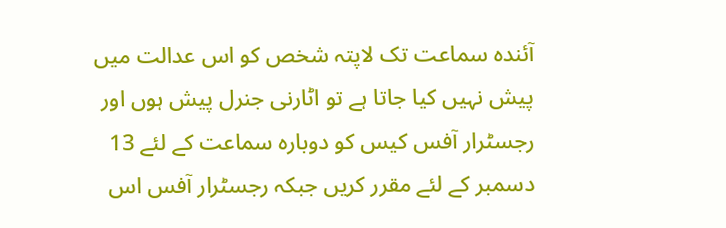آئندہ سماعت تک لاپتہ شخص کو اس عدالت میں پیش نہیں کیا جاتا ہے تو اٹارنی جنرل پیش ہوں اور رجسٹرار آفس کیس کو دوبارہ سماعت کے لئے 13 دسمبر کے لئے مقرر کریں جبکہ رجسٹرار آفس اس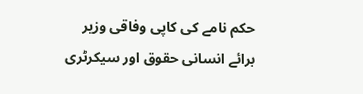حکم نامے کی کاپی وفاقی وزیر برائے انسانی حقوق اور سیکرٹری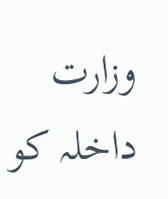وزارت داخلہ کو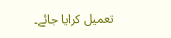تعمیل کرایا جائے۔